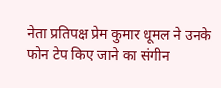नेता प्रतिपक्ष प्रेम कुमार धूमल ने उनके फोन टेप किए जाने का संगीन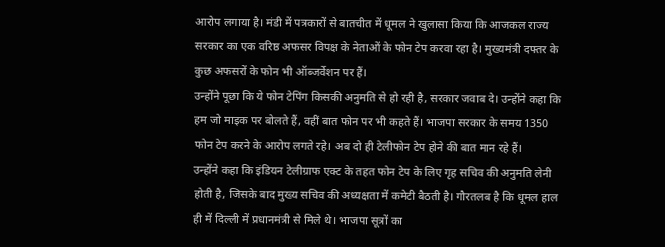आरोप लगाया है। मंडी में पत्रकारों से बातचीत में धूमल ने खुलासा किया कि आजकल राज्य सरकार का एक वरिष्ठ अफसर विपक्ष के नेताओं के फोन टेप करवा रहा है। मुख्यमंत्री दफ्तर के कुछ अफसरों के फोन भी ऑब्जर्वेशन पर हैं।
उन्होंने पूछा कि ये फोन टेपिंग किसकी अनुमति से हो रही है, सरकार जवाब दे। उन्होंने कहा कि हम जो माइक पर बोलते हैं, वहीं बात फोन पर भी कहते हैं। भाजपा सरकार के समय 1350 फोन टेप करने के आरोप लगते रहे। अब दो ही टेलीफोन टेप होने की बात मान रहे हैं।
उन्होंने कहा कि इंडियन टेलीग्राफ एक्ट के तहत फोन टेप के लिए गृह सचिव की अनुमति लेनी होती है, जिसके बाद मुख्य सचिव की अध्यक्षता में कमेटी बैठती है। गौरतलब है कि धूमल हाल ही में दिल्ली में प्रधानमंत्री से मिले थे। भाजपा सूत्रों का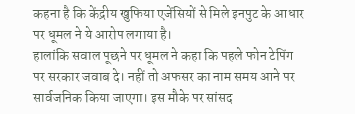कहना है कि केंद्रीय खुफिया एजेंसियों से मिले इनपुट के आधार पर धूमल ने ये आरोप लगाया है।
हालांकि सवाल पूछने पर धूमल ने कहा कि पहले फोन टेपिंग पर सरकार जवाब दे। नहीं तो अफसर का नाम समय आने पर सार्वजनिक किया जाएगा। इस मौके पर सांसद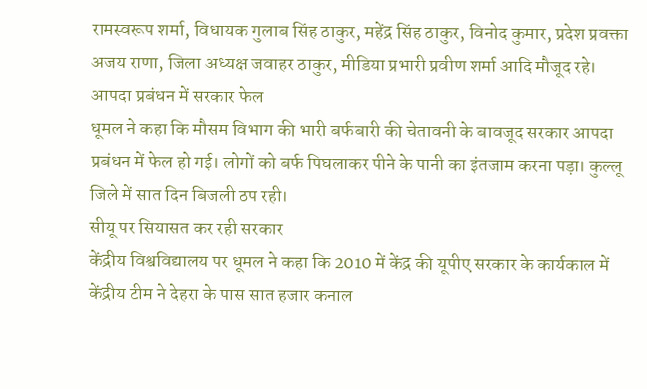रामस्वरूप शर्मा, विधायक गुलाब सिंह ठाकुर, महेंद्र सिंह ठाकुर, विनोद कुमार, प्रदेश प्रवक्ता अजय राणा, जिला अध्यक्ष जवाहर ठाकुर, मीडिया प्रभारी प्रवीण शर्मा आदि मौजूद रहे।
आपदा प्रबंधन में सरकार फेल
धूमल ने कहा कि मौसम विभाग की भारी बर्फबारी की चेतावनी के बावजूद सरकार आपदा प्रबंधन में फेल हो गई। लोगों को बर्फ पिघलाकर पीने के पानी का इंतजाम करना पड़ा। कुल्लू जिले में सात दिन बिजली ठप रही।
सीयू पर सियासत कर रही सरकार
केंद्रीय विश्वविद्यालय पर धूमल ने कहा कि 2010 में केंद्र की यूपीए सरकार के कार्यकाल में केंद्रीय टीम ने देहरा के पास सात हजार कनाल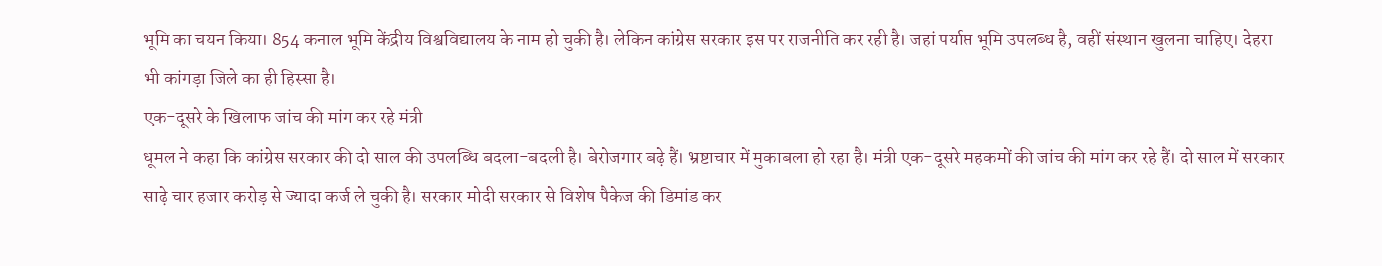भूमि का चयन किया। 854 कनाल भूमि केंद्रीय विश्वविद्यालय के नाम हो चुकी है। लेकिन कांग्रेस सरकार इस पर राजनीति कर रही है। जहां पर्याप्त भूमि उपलब्ध है, वहीं संस्थान खुलना चाहिए। देहरा भी कांगड़ा जिले का ही हिस्सा है।
एक-दूसरे के खिलाफ जांच की मांग कर रहे मंत्री
धूमल ने कहा कि कांग्रेस सरकार की दो साल की उपलब्धि बदला-बदली है। बेरोजगार बढ़े हैं। भ्रष्टाचार में मुकाबला हो रहा है। मंत्री एक-दूसरे महकमों की जांच की मांग कर रहे हैं। दो साल में सरकार साढ़े चार हजार करोड़ से ज्यादा कर्ज ले चुकी है। सरकार मोदी सरकार से विशेष पैकेज की डिमांड कर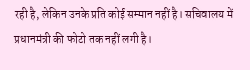रही है, लेकिन उनके प्रति कोई सम्मान नहीं है। सचिवालय में प्रधानमंत्री की फोटो तक नहीं लगी है।